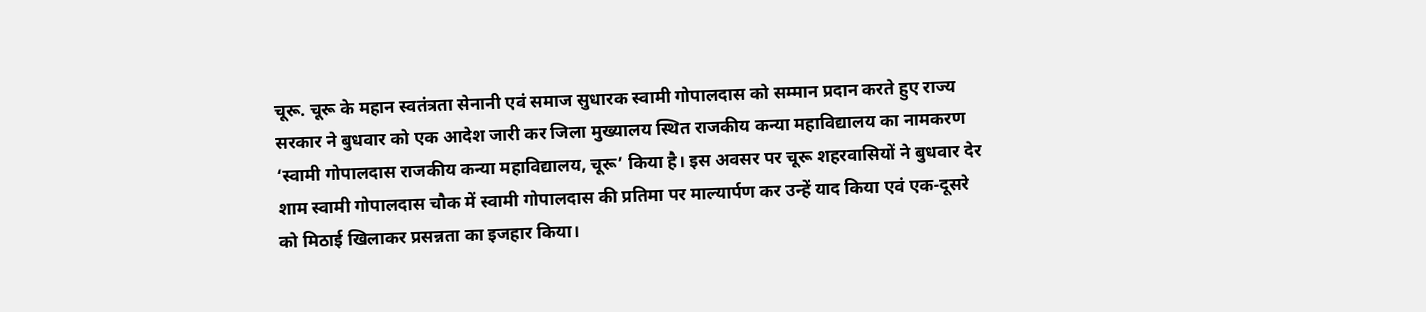चूरू. चूरू के महान स्वतंत्रता सेनानी एवं समाज सुधारक स्वामी गोपालदास को सम्मान प्रदान करते हुए राज्य सरकार ने बुधवार को एक आदेश जारी कर जिला मुख्यालय स्थित राजकीय कन्या महाविद्यालय का नामकरण ‘स्वामी गोपालदास राजकीय कन्या महाविद्यालय, चूरू’ किया है। इस अवसर पर चूरू शहरवासियों ने बुधवार देर शाम स्वामी गोपालदास चौक में स्वामी गोपालदास की प्रतिमा पर माल्यार्पण कर उन्हें याद किया एवं एक-दूसरे को मिठाई खिलाकर प्रसन्नता का इजहार किया।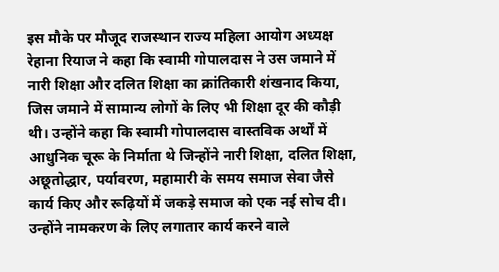इस मौके पर मौजूद राजस्थान राज्य महिला आयोग अध्यक्ष रेहाना रियाज ने कहा कि स्वामी गोपालदास ने उस जमाने में नारी शिक्षा और दलित शिक्षा का क्रांतिकारी शंखनाद किया, जिस जमाने में सामान्य लोगों के लिए भी शिक्षा दूर की कौड़ी थी। उन्होंने कहा कि स्वामी गोपालदास वास्तविक अर्थों में आधुनिक चूरू के निर्माता थे जिन्होंने नारी शिक्षा, दलित शिक्षा, अछूतोद्धार, पर्यावरण, महामारी के समय समाज सेवा जैसे कार्य किए और रूढ़ियों में जकड़े समाज को एक नई सोच दी। उन्होंने नामकरण के लिए लगातार कार्य करने वाले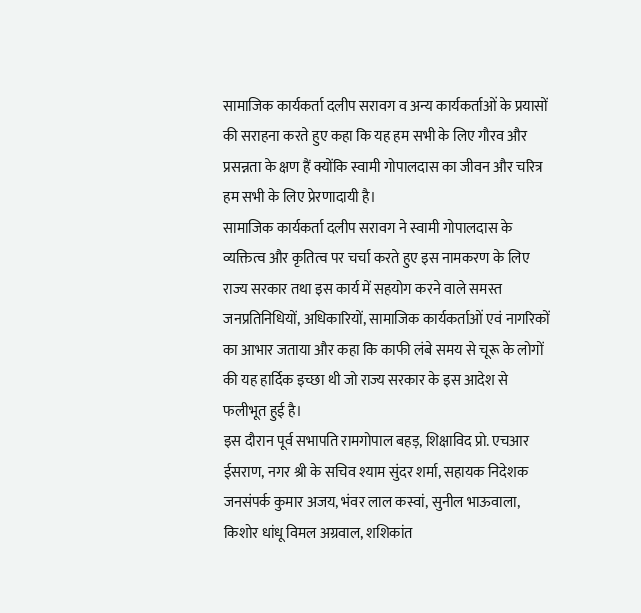सामाजिक कार्यकर्ता दलीप सरावग व अन्य कार्यकर्ताओं के प्रयासों की सराहना करते हुए कहा कि यह हम सभी के लिए गौरव और प्रसन्नता के क्षण हैं क्योंकि स्वामी गोपालदास का जीवन और चरित्र हम सभी के लिए प्रेरणादायी है।
सामाजिक कार्यकर्ता दलीप सरावग ने स्वामी गोपालदास के व्यक्तित्व और कृतित्व पर चर्चा करते हुए इस नामकरण के लिए राज्य सरकार तथा इस कार्य में सहयोग करने वाले समस्त जनप्रतिनिधियों, अधिकारियों, सामाजिक कार्यकर्ताओं एवं नागरिकों का आभार जताया और कहा कि काफी लंबे समय से चूरू के लोगों की यह हार्दिक इच्छा थी जो राज्य सरकार के इस आदेश से फलीभूत हुई है।
इस दौरान पूर्व सभापति रामगोपाल बहड़, शिक्षाविद प्रो. एचआर ईसराण, नगर श्री के सचिव श्याम सुंदर शर्मा, सहायक निदेशक जनसंपर्क कुमार अजय, भंवर लाल कस्वां, सुनील भाऊवाला, किशोर धांधू विमल अग्रवाल, शशिकांत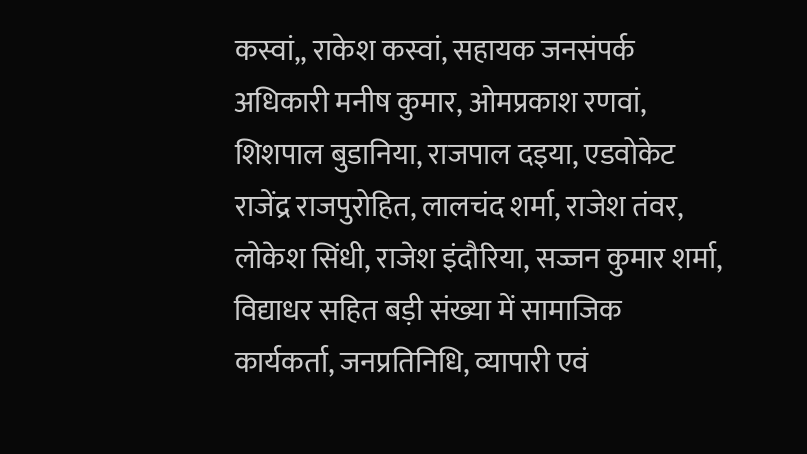कस्वां,, राकेश कस्वां, सहायक जनसंपर्क अधिकारी मनीष कुमार, ओमप्रकाश रणवां, शिशपाल बुडानिया, राजपाल दइया, एडवोकेट राजेंद्र राजपुरोहित, लालचंद शर्मा, राजेश तंवर, लोकेश सिंधी, राजेश इंदौरिया, सज्जन कुमार शर्मा, विद्याधर सहित बड़ी संख्या में सामाजिक कार्यकर्ता, जनप्रतिनिधि, व्यापारी एवं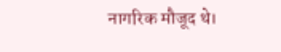नागरिक मौजूद थे।